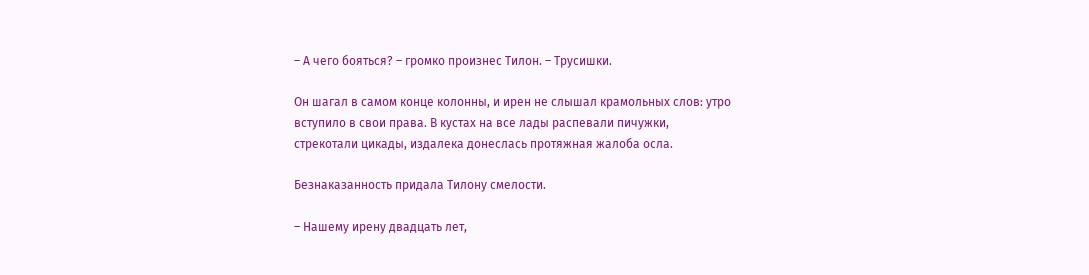– А чего бояться? – громко произнес Тилон. – Трусишки.

Он шагал в самом конце колонны, и ирен не слышал крамольных слов: утро вступило в свои права. В кустах на все лады распевали пичужки, стрекотали цикады, издалека донеслась протяжная жалоба осла.

Безнаказанность придала Тилону смелости.

– Нашему ирену двадцать лет,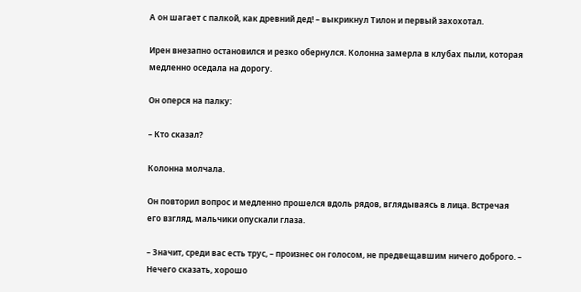А он шагает с палкой, как древний дед! – выкрикнул Тилон и первый захохотал.

Ирен внезапно остановился и резко обернулся. Колонна замерла в клубах пыли, которая медленно оседала на дорогу.

Он оперся на палку:

– Кто сказал?

Колонна молчала.

Он повторил вопрос и медленно прошелся вдоль рядов, вглядываясь в лица. Встречая его взгляд, мальчики опускали глаза.

– Значит, среди вас есть трус, – произнес он голосом, не предвещавшим ничего доброго. – Нечего сказать, хорошо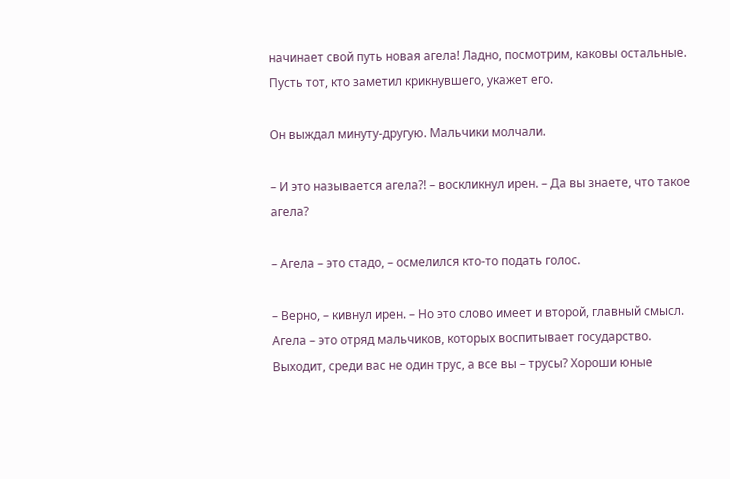начинает свой путь новая агела! Ладно, посмотрим, каковы остальные. Пусть тот, кто заметил крикнувшего, укажет его.

Он выждал минуту-другую. Мальчики молчали.

– И это называется агела?! – воскликнул ирен. – Да вы знаете, что такое агела?

– Агела – это стадо, – осмелился кто-то подать голос.

– Верно, – кивнул ирен. – Но это слово имеет и второй, главный смысл. Агела – это отряд мальчиков, которых воспитывает государство. Выходит, среди вас не один трус, а все вы – трусы? Хороши юные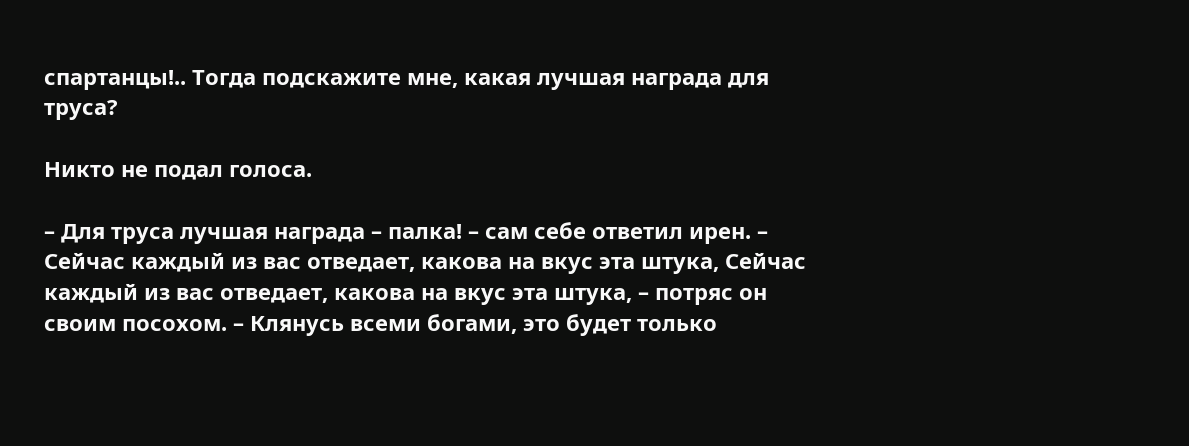спартанцы!.. Тогда подскажите мне, какая лучшая награда для труса?

Никто не подал голоса.

– Для труса лучшая награда – палка! – сам себе ответил ирен. – Сейчас каждый из вас отведает, какова на вкус эта штука, Сейчас каждый из вас отведает, какова на вкус эта штука, – потряс он своим посохом. – Клянусь всеми богами, это будет только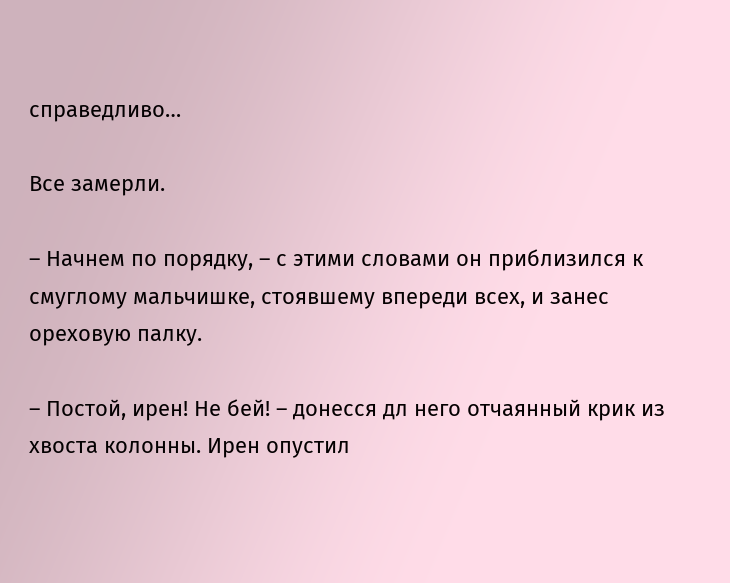справедливо…

Все замерли.

– Начнем по порядку, – с этими словами он приблизился к смуглому мальчишке, стоявшему впереди всех, и занес ореховую палку.

– Постой, ирен! Не бей! – донесся дл него отчаянный крик из хвоста колонны. Ирен опустил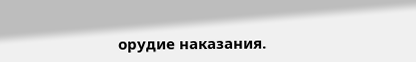орудие наказания.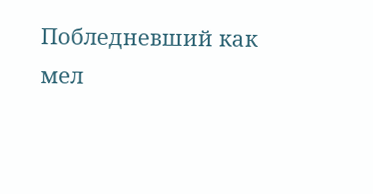Побледневший как мел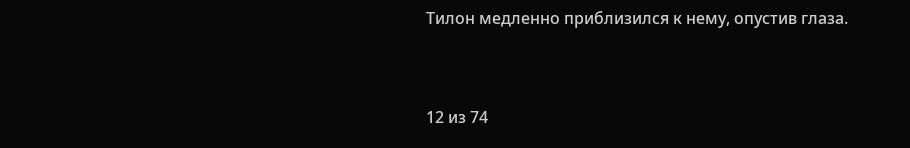Тилон медленно приблизился к нему, опустив глаза.



12 из 74